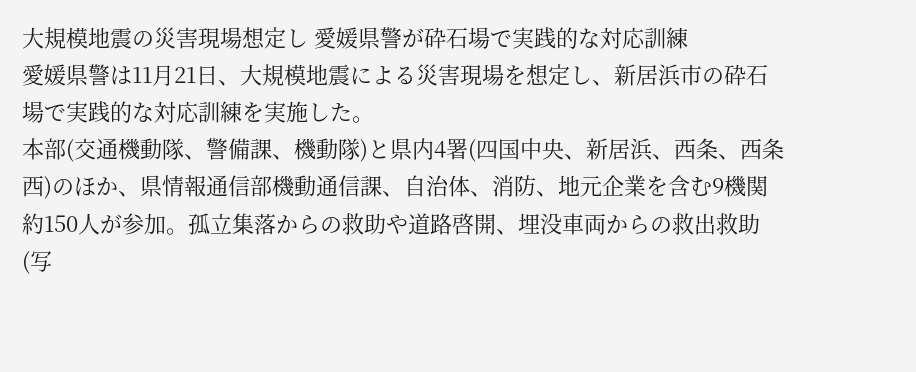大規模地震の災害現場想定し 愛媛県警が砕石場で実践的な対応訓練
愛媛県警は11月21日、大規模地震による災害現場を想定し、新居浜市の砕石場で実践的な対応訓練を実施した。
本部(交通機動隊、警備課、機動隊)と県内4署(四国中央、新居浜、西条、西条西)のほか、県情報通信部機動通信課、自治体、消防、地元企業を含む9機関約150人が参加。孤立集落からの救助や道路啓開、埋没車両からの救出救助(写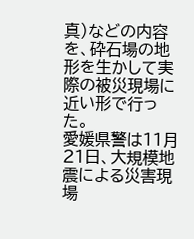真)などの内容を、砕石場の地形を生かして実際の被災現場に近い形で行った。
愛媛県警は11月21日、大規模地震による災害現場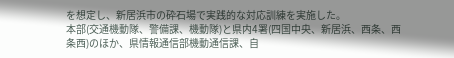を想定し、新居浜市の砕石場で実践的な対応訓練を実施した。
本部(交通機動隊、警備課、機動隊)と県内4署(四国中央、新居浜、西条、西条西)のほか、県情報通信部機動通信課、自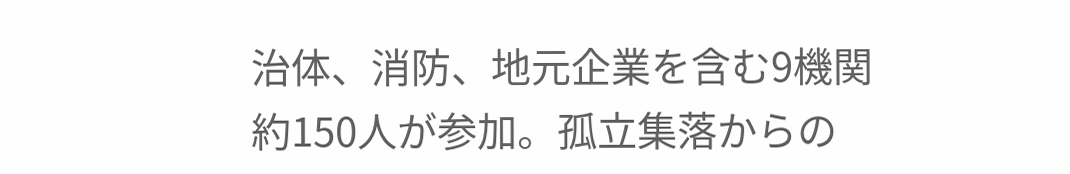治体、消防、地元企業を含む9機関約150人が参加。孤立集落からの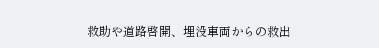救助や道路啓開、埋没車両からの救出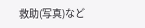救助(写真)など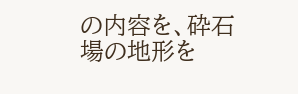の内容を、砕石場の地形を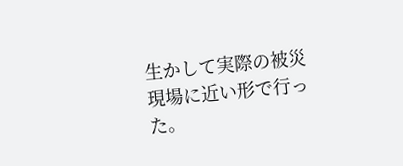生かして実際の被災現場に近い形で行った。